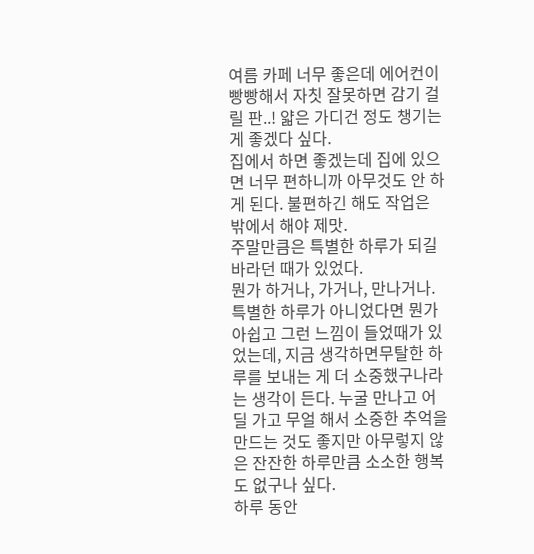여름 카페 너무 좋은데 에어컨이 빵빵해서 자칫 잘못하면 감기 걸릴 판..! 얇은 가디건 정도 챙기는 게 좋겠다 싶다.
집에서 하면 좋겠는데 집에 있으면 너무 편하니까 아무것도 안 하게 된다. 불편하긴 해도 작업은 밖에서 해야 제맛.
주말만큼은 특별한 하루가 되길 바라던 때가 있었다.
뭔가 하거나, 가거나, 만나거나. 특별한 하루가 아니었다면 뭔가 아쉽고 그런 느낌이 들었때가 있었는데, 지금 생각하면무탈한 하루를 보내는 게 더 소중했구나라는 생각이 든다. 누굴 만나고 어딜 가고 무얼 해서 소중한 추억을 만드는 것도 좋지만 아무렇지 않은 잔잔한 하루만큼 소소한 행복도 없구나 싶다.
하루 동안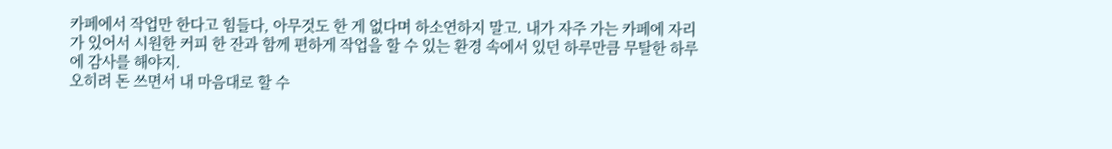카페에서 작업만 한다고 힘들다, 아무것도 한 게 없다며 하소연하지 말고. 내가 자주 가는 카페에 자리가 있어서 시원한 커피 한 잔과 함께 편하게 작업을 할 수 있는 환경 속에서 있던 하루만큼 무탈한 하루에 감사를 해야지.
오히려 돈 쓰면서 내 마음대로 할 수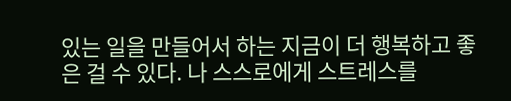있는 일을 만들어서 하는 지금이 더 행복하고 좋은 걸 수 있다. 나 스스로에게 스트레스를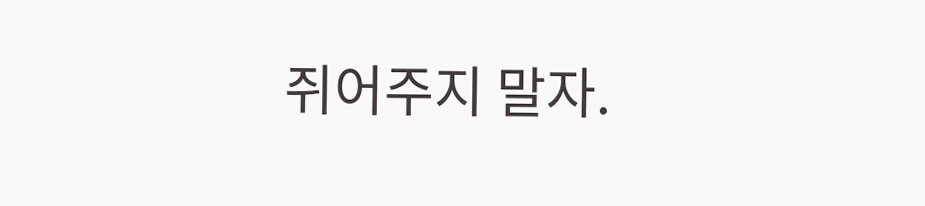쥐어주지 말자.